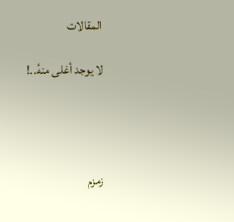المقالات

لا يوجد أغلى منهُ..!




زمزم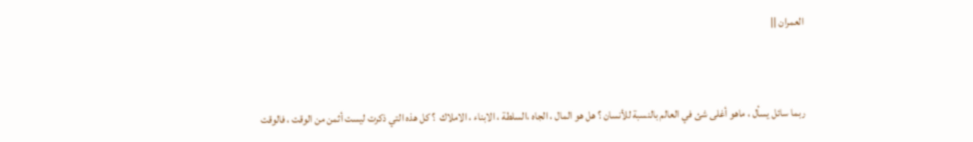العمران ||



ربما سائل يسأل ، ماهو أغلى شئ في العالم بالنسبة للأنسان ؟ هل هو المال ، الجاه ،السلطة ، الابناء ، الاملاك  ؟ كل هذه التي ذكرت ليست أثمن من الوقت ، فالوقت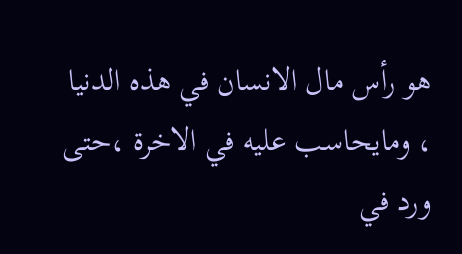هو رأس مال الانسان في هذه الدنيا ، ومايحاسب عليه في الاخرة ،حتى ورد في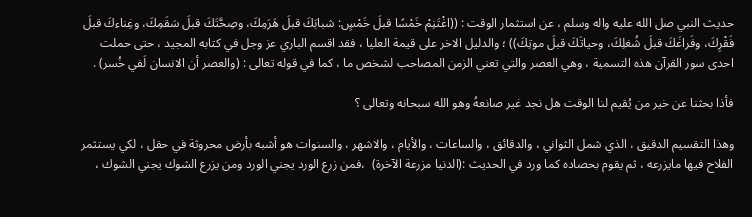حديث النبي صل الله عليه واله وسلم ، عن استثمار الوقت : ((اغْتَنِمْ خَمْسًا قبلَ خَمْسٍ: شبابَكَ قبلَ هَرَمِكَ، وصِحَّتَكَ قبلَ سَقَمِكَ، وغِناءكَ قبلَ فَقْرِكَ، وفَراغَكَ قبلَ شُغلِكَ، وحياتَكَ قبلَ موتِكَ)) ؛ والدليل الاخر على قيمة العليا ، فقد اقسم الباري عز وجل في كتابه المجيد ، حتى حملت احدى سور القرآن هذه التسمية ، وهي العصر والتي تعني الزمن المصاحب لشخص ما ، كما في قوله تعالى : (والعصر أن الانسان لَفي خُسر) .

فأذا بحثنا عن خير من يُقيم لنا الوقت هل نجد غير صانعهُ وهو الله سبحانه وتعالى ؟

وهذا التقسيم الدقيق ، الذي شمل الثواني ، والدقائق ، والساعات ، والأيام ، والاشهر ، والسنوات هو أشبه بأرض محروثة في حقل ، لكي يستثمر الفلاح فيها مايزرعه ، ثم يقوم بحصاده كما ورد في الحديث :(الدنيا مزرعة الآخرة)  ،فمن زرع الورد يجني الورد ومن يزرع الشوك يجني الشوك ،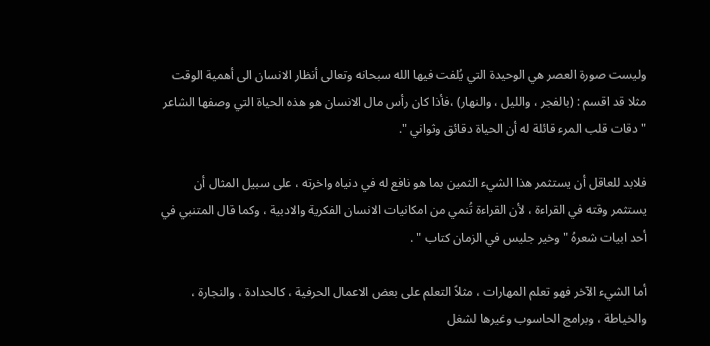وليست صورة العصر هي الوحيدة التي يُلفت فيها الله سبحانه وتعالى أنظار الانسان الى أهمية الوقت مثلا قد اقسم : (بالفجر ، والليل ، والنهار) ،فأذا كان رأس مال الانسان هو هذه الحياة التي وصفها الشاعر "دقات قلب المرء قائلة له أن الحياة دقائق وثواني ".

فلابد للعاقل أن يستثمر هذا الشيء الثمين بما هو نافع له في دنياه واخرته ، على سبيل المثال أن يستثمر وقته في القراءة ، لأن القراءة تُنمي من امكانيات الانسان الفكرية والادبية ، وكما قال المتنبي في أحد ابيات شعرهُ " وخير جليس في الزمان كتاب " .

أما الشيء الآخر فهو تعلم المهارات ، مثلاً التعلم على بعض الاعمال الحرفية ، كالحدادة ، والنجارة ، والخياطة ، وبرامج الحاسوب وغيرها لشغل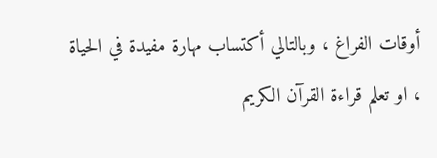أوقات الفراغ ، وبالتالي أكتساب مهارة مفيدة في الحياة ، او تعلم قراءة القرآن الكريم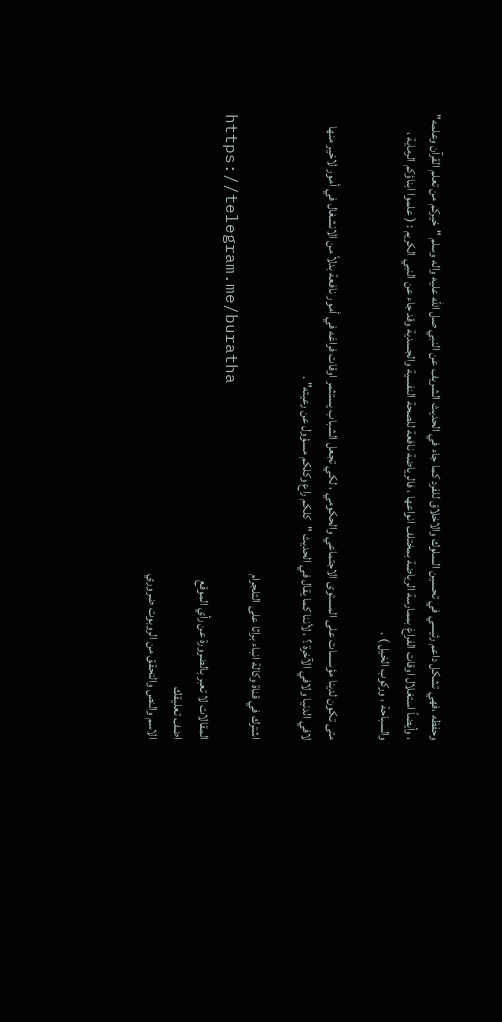وحفظه ،فهي تشكل داعم رئيسي في تحسين السلوك والاخلاق للفرد كما جاء في الحديث الشريف عن النبي صل الله عليه واله وسلم "خيركم من تعلم القرآن وعلمه"  ، وأيضاً استغلال اوقات الفراغ بممارسة الرياضة بمختلف انواعها ، فالرياضة نافعة للصحة النفسية والجسدية وقد جاء عن النبي الكريم : ( علموا ابناؤكم الرماية ، والسباحة ، وركوب الخيل ) .

متى تكون لدينا مؤسسات على المستوى الاجتماعي والحكومي ، لكي تجعل الشباب يستثمر اوقات فراغه في أمور نافعة بدلاً من الانشغال في أمور لاخير منها لافي الدنيا ولافي الآخرة ؟ ، لأننا كما يقال في الحديث "كلكم راع وكلكم مسؤول عن رعيته" .

اشترك في قناة وكالة انباء براثا على التلجرام
https://telegram.me/buratha
المقالات لا تعبر بالضرورة عن رأي الموقع
اضف تعليقك
الاسم والنص والتحقق من الروبوت ضروري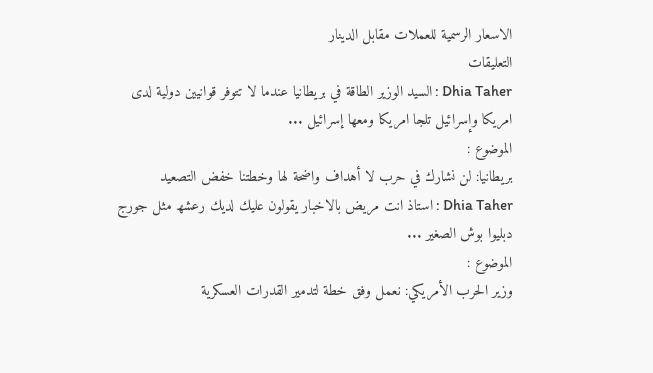الاسعار الرسمية للعملات مقابل الدينار
التعليقات
Dhia Taher : السيد الوزير الطاقة في بريطانيا عندما لا تتوفر قوانيين دولية لدى امريكا وإسرائيل تلجا امريكا ومعھا إسرائيل ...
الموضوع :
بريطانيا: لن نشارك في حرب لا أهداف واضحة لها وخطتنا خفض التصعيد
Dhia Taher : استاذ انت مريض بالاخبار يقولون عليك لديك رعشھ مثل جورج دبليوا بوش الصغير ...
الموضوع :
وزير الحرب الأمريكي: نعمل وفق خطة لتدمير القدرات العسكرية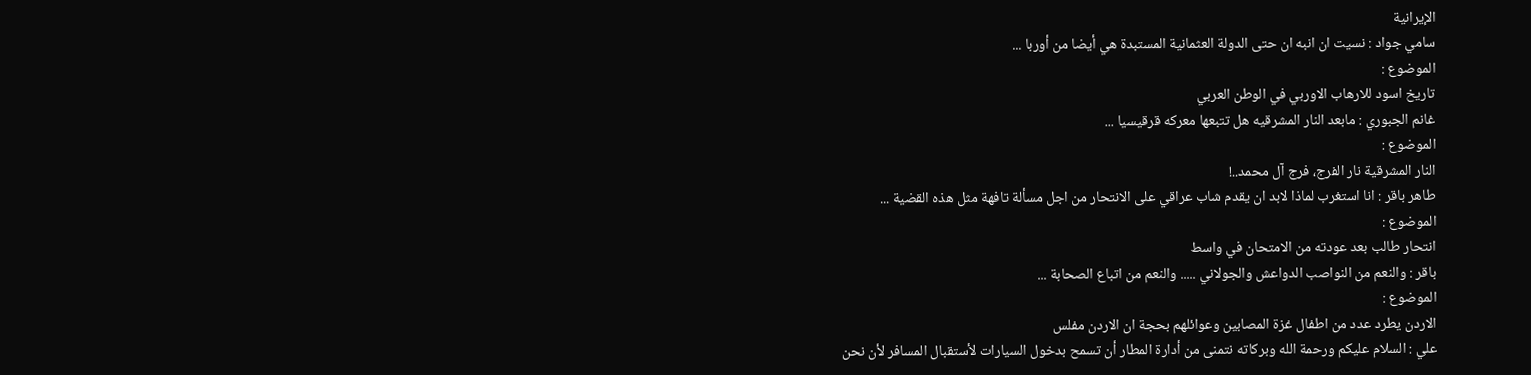الإيرانية
سامي جواد : نسيت ان انبه ان حتى الدولة العثمانية المستبدة هي أيضا من أوربا ...
الموضوع :
تاريخ اسود للارهاب الاوربي في الوطن العربي
غانم الجبوري : مابعد النار المشرقيه هل تتبعها معركه قرقيسيا ...
الموضوع :
النار المشرقية نار الفرج، فرج آل محمد..!
طاهر باقر : انا استغرب لماذا لابد ان يقدم شاب عراقي على الانتحار من اجل مسألة تافهة مثل هذه القضية ...
الموضوع :
انتحار طالب بعد عودته من الامتحان في واسط
باقر : والنعم من النواصب الدواعش والجولاني ..... والنعم من اتباع الصحابة ...
الموضوع :
الاردن يطرد عدد من اطفال غزة المصابين وعوائلهم بحجة ان الاردن مفلس
علي : السلام عليكم ورحمة الله وبركاته نتمنى من أدارة المطار أن تسمح بدخول السيارات لأستقبال المسافر لأن نحن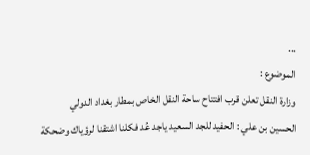...
الموضوع :
وزارة النقل تعلن قرب افتتاح ساحة النقل الخاص بمطار بغداد الدولي
الحسين بن علي : الحفيد للجد السعيد ياجد عُد فكلنا اشتقنا لرؤياك وضحكة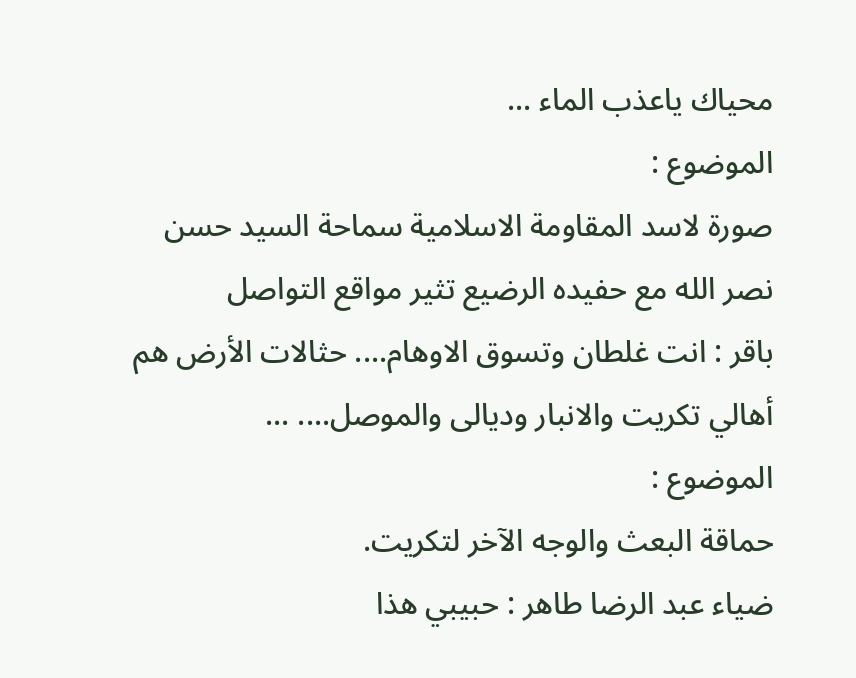محياك ياعذب الماء ...
الموضوع :
صورة لاسد المقاومة الاسلامية سماحة السيد حسن نصر الله مع حفيده الرضيع تثير مواقع التواصل
باقر : انت غلطان وتسوق الاوهام.... حثالات الأرض هم أهالي تكريت والانبار وديالى والموصل.... ...
الموضوع :
حماقة البعث والوجه الآخر لتكريت.
ضياء عبد الرضا طاهر : حبيبي ھذا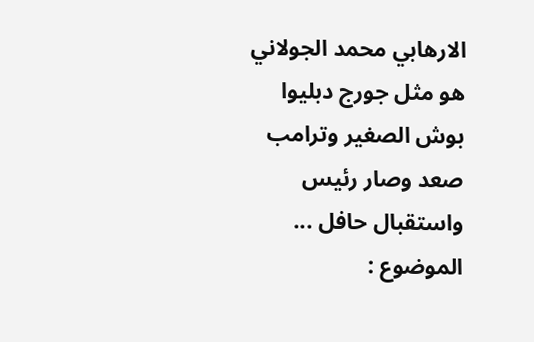الارھابي محمد الجولاني ھو مثل جورج دبليوا بوش الصغير وترامب صعد وصار رئيس واستقبال حافل ...
الموضوع :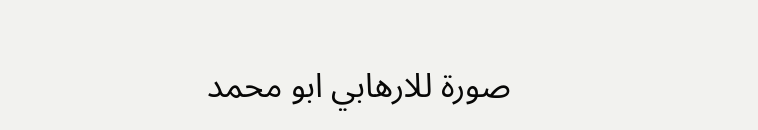صورة للارهابي ابو محمد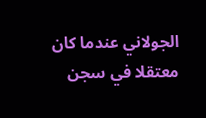الجولاني عندما كان معتقلا في سجن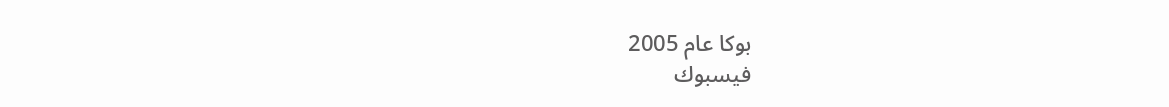بوكا عام 2005
فيسبوك